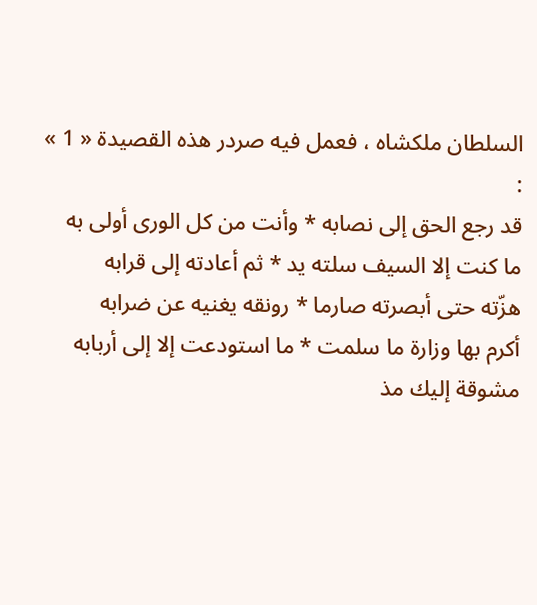السلطان ملكشاه ، فعمل فيه صردر هذه القصيدة « 1 » :
قد رجع الحق إلى نصابه * وأنت من كل الورى أولى به
ما كنت إلا السيف سلته يد * ثم أعادته إلى قرابه
هزّته حتى أبصرته صارما * رونقه يغنيه عن ضرابه
أكرم بها وزارة ما سلمت * ما استودعت إلا إلى أربابه
مشوقة إليك مذ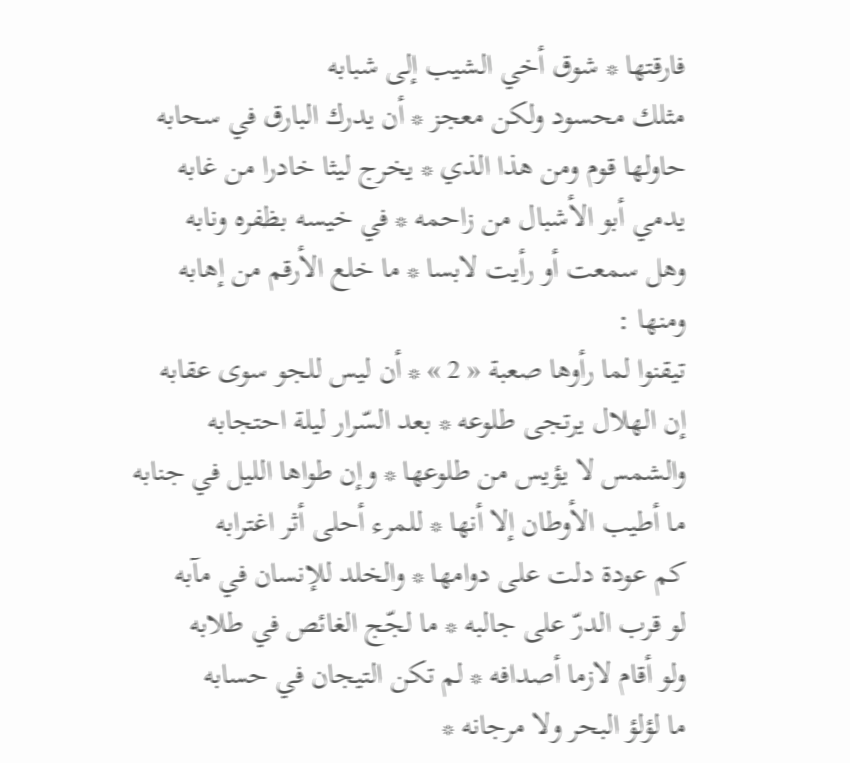فارقتها * شوق أخي الشيب إلى شبابه
مثلك محسود ولكن معجز * أن يدرك البارق في سحابه
حاولها قوم ومن هذا الذي * يخرج ليثا خادرا من غابه
يدمي أبو الأشبال من زاحمه * في خيسه بظفره ونابه
وهل سمعت أو رأيت لابسا * ما خلع الأرقم من إهابه
ومنها :
تيقنوا لما رأوها صعبة « 2 » * أن ليس للجو سوى عقابه
إن الهلال يرتجى طلوعه * بعد السّرار ليلة احتجابه
والشمس لا يؤيس من طلوعها * وإن طواها الليل في جنابه
ما أطيب الأوطان إلا أنها * للمرء أحلى أثر اغترابه
كم عودة دلت على دوامها * والخلد للإنسان في مآبه
لو قرب الدرّ على جالبه * ما لجّج الغائص في طلابه
ولو أقام لازما أصدافه * لم تكن التيجان في حسابه
ما لؤلؤ البحر ولا مرجانه *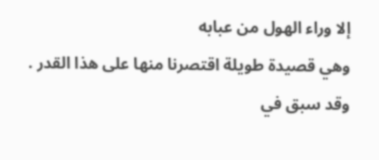إلا وراء الهول من عبابه
وهي قصيدة طويلة اقتصرنا منها على هذا القدر .
وقد سبق في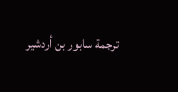ترجمة سابور بن أردشير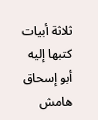ثلاثة أبيات كتبها إليه أبو إسحاق
هامش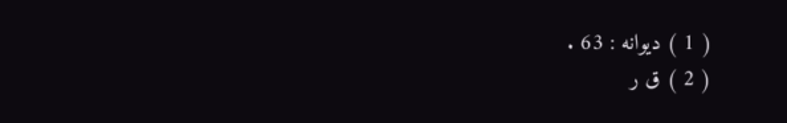( 1 ) ديوانه : 63 .
( 2 ) ق ر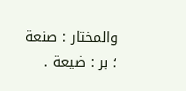والمختار : صنعة ؛ بر : ضيعة .